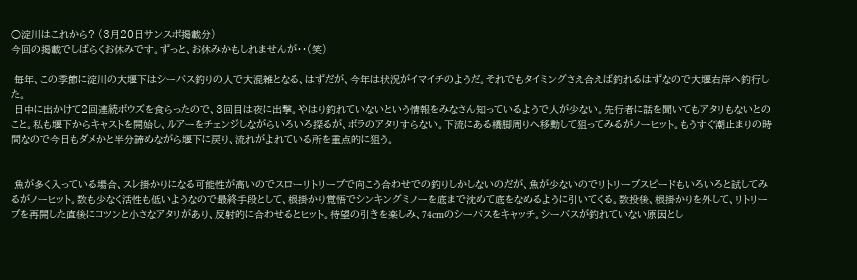○淀川はこれから? (3月20日サンスポ掲載分)
今回の掲載でしばらくお休みです。ずっと、お休みかもしれませんが・・(笑)

 毎年、この季節に淀川の大堰下はシーバス釣りの人で大混雑となる、はずだが、今年は状況がイマイチのようだ。それでもタイミングさえ合えば釣れるはずなので大堰右岸へ釣行した。
 日中に出かけて2回連続ボウズを食らったので、3回目は夜に出撃。やはり釣れていないという情報をみなさん知っているようで人が少ない。先行者に話を聞いてもアタリもないとのこと。私も堰下からキャストを開始し、ルアーをチェンジしながらいろいろ探るが、ボラのアタリすらない。下流にある橋脚周りへ移動して狙ってみるがノーヒット。もうすぐ潮止まりの時間なので今日もダメかと半分諦めながら堰下に戻り、流れがよれている所を重点的に狙う。


 魚が多く入っている場合、スレ掛かりになる可能性が高いのでスローリトリーブで向こう合わせでの釣りしかしないのだが、魚が少ないのでリトリーブスピードもいろいろと試してみるがノーヒット。数も少なく活性も低いようなので最終手段として、根掛かり覚悟でシンキングミノーを底まで沈めて底をなめるように引いてくる。数投後、根掛かりを外して、リトリーブを再開した直後にコツンと小さなアタリがあり、反射的に合わせるとヒット。待望の引きを楽しみ、74cmのシーバスをキャッチ。シーバスが釣れていない原因とし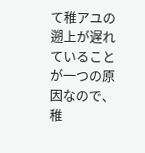て稚アユの遡上が遅れていることが一つの原因なので、稚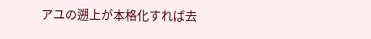アユの遡上が本格化すれば去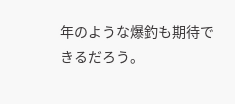年のような爆釣も期待できるだろう。